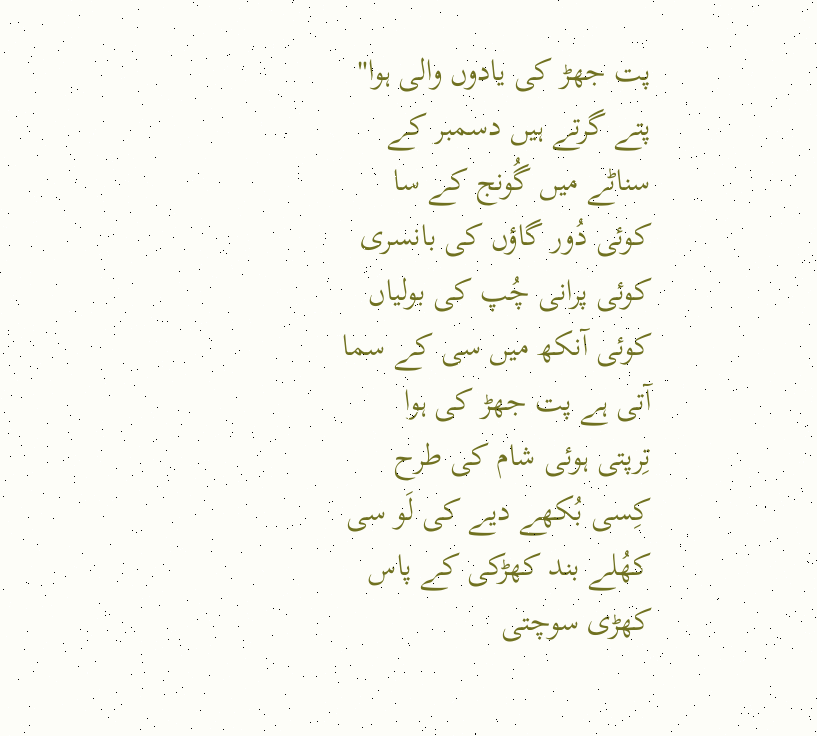پت جھڑ کی یادوں والی ہوا"
پتے گرتے ہیں دسمبر کے
سناٹے میں گُونج کے سا
کوئی دُور گاؤں کی بانسری
کوئی پرانی چُپ کی بولیاں
کوئی آنکھ میں سی کے سما
آتی ہے پت جھڑ کی ہوا
تِرپتی ہوئی شام کی طرح
کِسی بُکھے دیے کی لَو سی
کھُلے بند کھڑکی کے پاس
کھڑی سوچتی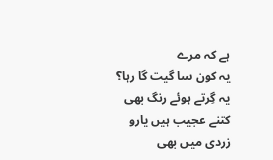ہے کہ مرے
یہ کون سا گیت گا رہا؟
یہ گِرتے ہوئے رنگ بھی
کتنے عجیب ہیں یارو
زردی میں بھی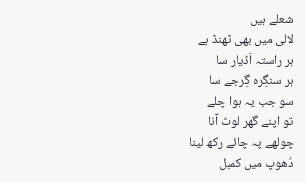شعلے ہیں
لالی میں بھی ٹھنڈ ہے
ہر راستہ اَڈیار سا
ہر سنگِرہ گِرجے سا
سو جب یہ ہوا چلے
تو اپنے گھر لوٹ آنا
چولھے پہ چائے رکھ لینا
دُھوپ میں کمبل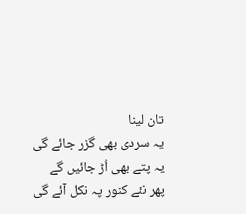تان لینا
یہ سردی بھی گزر جائے گی
یہ پتے بھی اُڑ جائیں گے
پھر نئے کنور پہ نکل آئے گی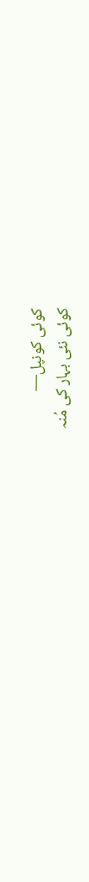کوئی کونپل—
کوئی نئی بہار کی مُنہ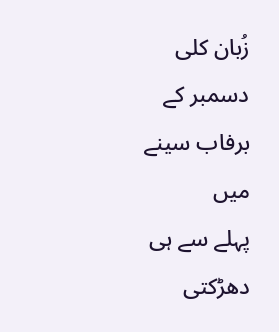زُبان کلی
دسمبر کے برفاب سینے میں
پہلے سے ہی دھڑکتی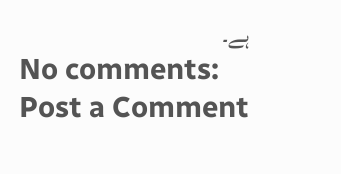ہے۔
No comments:
Post a Comment